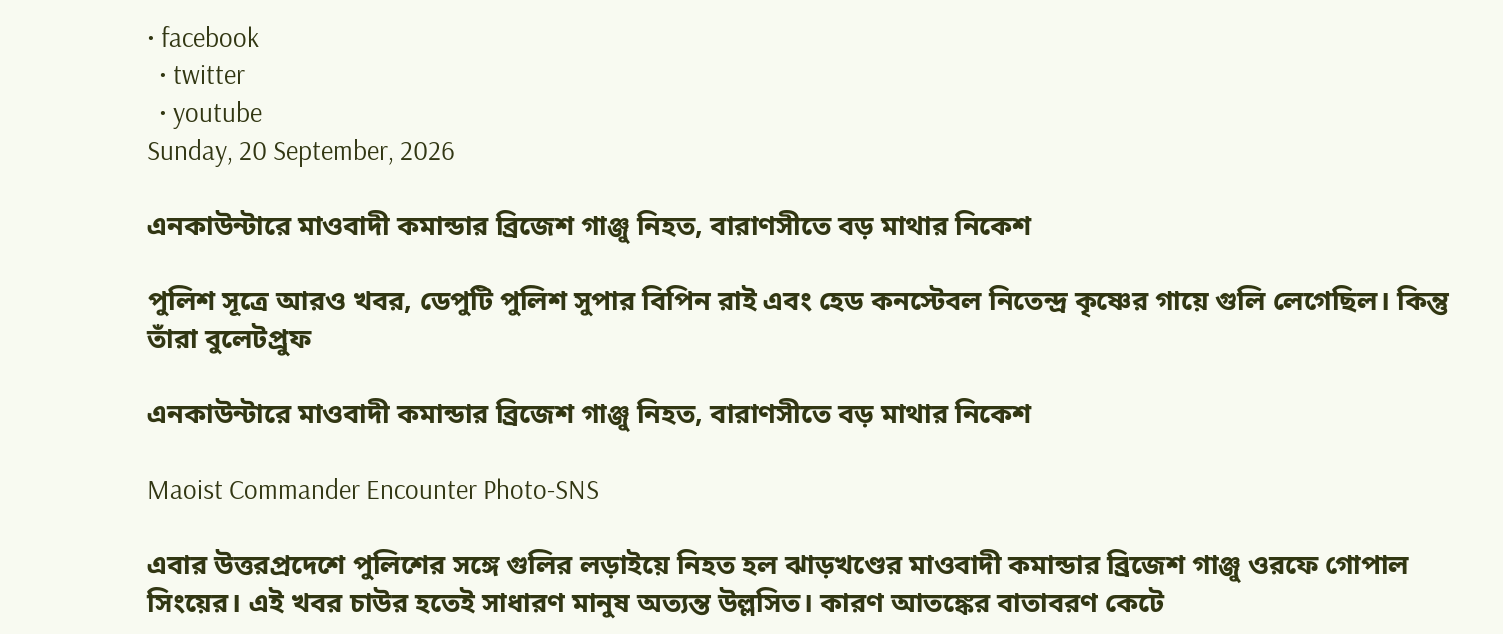• facebook
  • twitter
  • youtube
Sunday, 20 September, 2026

এনকাউন্টারে মাওবাদী কমান্ডার ব্রিজেশ গাঞ্জু নিহত, বারাণসীতে বড় মাথার নিকেশ

পুলিশ সূত্রে আরও খবর, ডেপুটি পুলিশ সুপার বিপিন রাই এবং হেড কনস্টেবল নিতেন্দ্র কৃষ্ণের গায়ে গুলি লেগেছিল। কিন্তু তাঁরা বুলেটপ্রুফ

এনকাউন্টারে মাওবাদী কমান্ডার ব্রিজেশ গাঞ্জু নিহত, বারাণসীতে বড় মাথার নিকেশ

Maoist Commander Encounter Photo-SNS

এবার উত্তরপ্রদেশে পুলিশের সঙ্গে গুলির লড়াইয়ে নিহত হল ঝাড়খণ্ডের মাওবাদী কমান্ডার ব্রিজেশ গাঞ্জু ওরফে গোপাল সিংয়ের। এই খবর চাউর হতেই সাধারণ মানুষ অত্যন্ত উল্লসিত। কারণ আতঙ্কের বাতাবরণ কেটে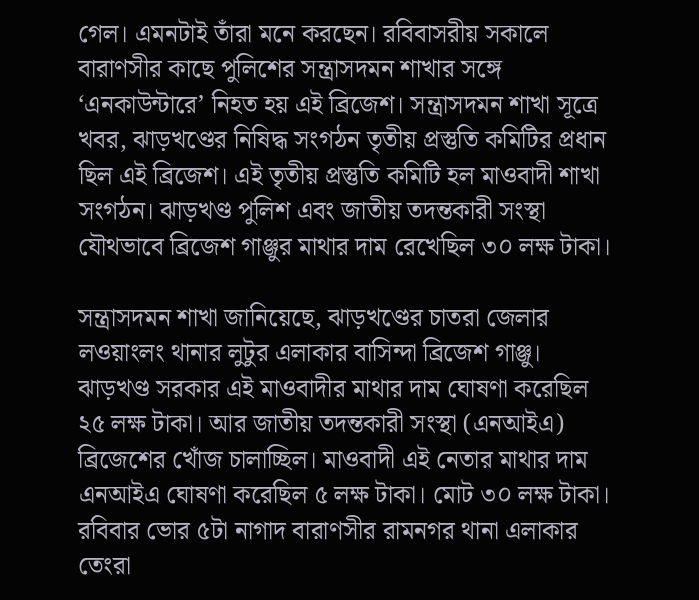গেল। এমনটাই তাঁরা মনে করছেন। রবিবাসরীয় সকালে বারাণসীর কাছে পুলিশের সন্ত্রাসদমন শাখার সঙ্গে ‘এনকাউন্টারে’ নিহত হয় এই ব্রিজেশ। সন্ত্রাসদমন শাখা সূত্রে খবর, ঝাড়খণ্ডের নিষিদ্ধ সংগঠন তৃতীয় প্রস্তুতি কমিটির প্রধান ছিল এই ব্রিজেশ। এই তৃতীয় প্রস্তুতি কমিটি হল মাওবাদী শাখা সংগঠন। ঝাড়খণ্ড পুলিশ এবং জাতীয় তদন্তকারী সংস্থা যৌথভাবে ব্রিজেশ গাঞ্জুর মাথার দাম রেখেছিল ৩০ লক্ষ টাকা।

সন্ত্রাসদমন শাখা জানিয়েছে, ঝাড়খণ্ডের চাতরা জেলার লওয়াংলং থানার লুটুর এলাকার বাসিন্দা ব্রিজেশ গাঞ্জু। ঝাড়খণ্ড সরকার এই মাওবাদীর মাথার দাম ঘোষণা করেছিল ২৫ লক্ষ টাকা। আর জাতীয় তদন্তকারী সংস্থা (এনআইএ) ব্রিজেশের খোঁজ চালাচ্ছিল। মাওবাদী এই নেতার মাথার দাম এনআইএ ঘোষণা করেছিল ৫ লক্ষ টাকা। মোট ৩০ লক্ষ টাকা। রবিবার ভোর ৫টা নাগাদ বারাণসীর রামনগর থানা এলাকার তেংরা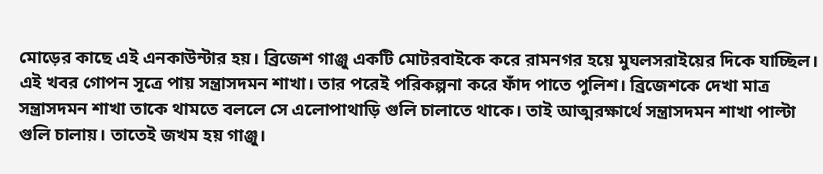মোড়ের কাছে এই এনকাউন্টার হয়। ব্রিজেশ গাঞ্জু একটি মোটরবাইকে করে রামনগর হয়ে মুঘলসরাইয়ের দিকে যাচ্ছিল। এই খবর গোপন সূত্রে পায় সন্ত্রাসদমন শাখা। তার পরেই পরিকল্পনা করে ফাঁদ পাতে পুলিশ। ব্রিজেশকে দেখা মাত্র সন্ত্রাসদমন শাখা তাকে থামতে বললে সে এলোপাথাড়ি গুলি চালাতে থাকে। তাই আত্মরক্ষার্থে সন্ত্রাসদমন শাখা পাল্টা গুলি চালায়। তাতেই জখম হয় গাঞ্জু।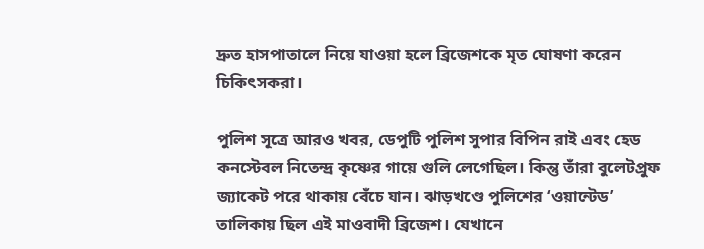দ্রুত হাসপাতালে নিয়ে যাওয়া হলে ব্রিজেশকে মৃত ঘোষণা করেন চিকিৎসকরা।

পুলিশ সূত্রে আরও খবর, ডেপুটি পুলিশ সুপার বিপিন রাই এবং হেড কনস্টেবল নিতেন্দ্র কৃষ্ণের গায়ে গুলি লেগেছিল। কিন্তু তাঁরা বুলেটপ্রুফ জ্যাকেট পরে থাকায় বেঁচে যান। ঝাড়খণ্ডে পুলিশের ‘ওয়ান্টেড’ তালিকায় ছিল এই মাওবাদী ব্রিজেশ। যেখানে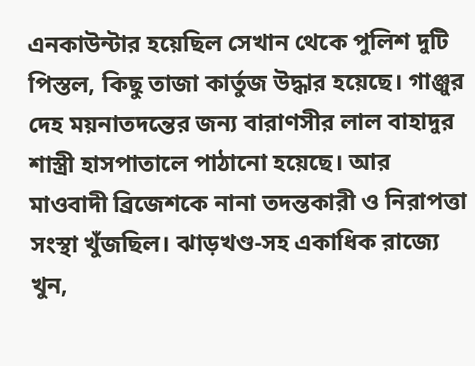এনকাউন্টার হয়েছিল সেখান থেকে পুলিশ দুটি পিস্তল, কিছু তাজা কার্তুজ উদ্ধার হয়েছে। গাঞ্জুর দেহ ময়নাতদন্তের জন্য বারাণসীর লাল বাহাদুর শাস্ত্রী হাসপাতালে পাঠানো হয়েছে। আর মাওবাদী ব্রিজেশকে নানা তদন্তকারী ও নিরাপত্তা সংস্থা খুঁজছিল। ঝাড়খণ্ড-সহ একাধিক রাজ্যে খুন,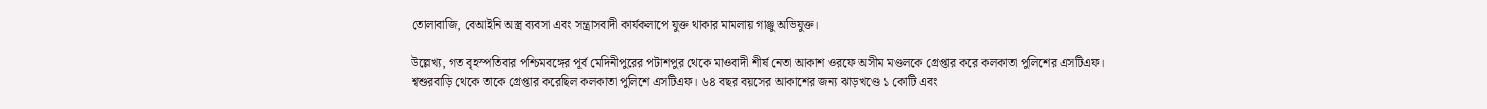তোলাবাজি, বেআইনি অস্ত্র ব্যবসা এবং সন্ত্রাসবাদী কার্যকলাপে যুক্ত থাকার মামলায় গাঞ্জু অভিযুক্ত।

উল্লেখ্য, গত বৃহস্পতিবার পশ্চিমবঙ্গের পূর্ব মেদিনীপুরের পটাশপুর থেকে মাওবাদী শীর্ষ নেতা আকাশ ওরফে অসীম মণ্ডলকে গ্রেপ্তার করে কলকাতা পুলিশের এসটিএফ। শ্বশুরবাড়ি থেকে তাকে গ্রেপ্তার করেছিল কলকাতা পুলিশে এসটিএফ। ৬৪ বছর বয়সের আকাশের জন্য ঝাড়খণ্ডে ১ কোটি এবং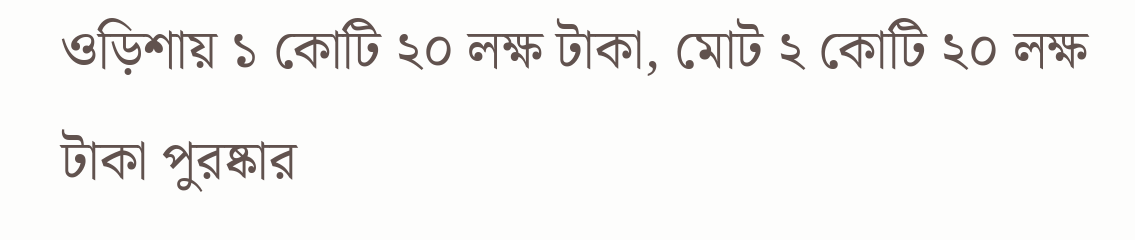ওড়িশায় ১ কোটি ২০ লক্ষ টাকা, মোট ২ কোটি ২০ লক্ষ টাকা পুরষ্কার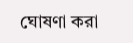ঘোষণা করা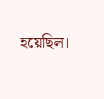হয়েছিল।